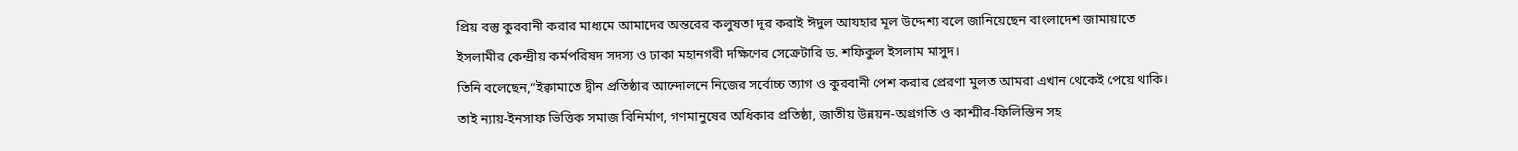প্রিয় বস্তু কুরবানী করার মাধ্যমে আমাদের অন্তরের কলুষতা দূর করাই ঈদুল আযহার মূল উদ্দেশ্য বলে জানিয়েছেন বাংলাদেশ জামায়াতে ইসলামীর কেন্দ্রীয় কর্মপরিষদ সদস্য ও ঢাকা মহানগরী দক্ষিণের সেক্রেটারি ড. শফিকুল ইসলাম মাসুদ।
তিনি বলেছেন,“ইক্বামাতে দ্বীন প্রতিষ্ঠার আন্দোলনে নিজের সর্বোচ্চ ত্যাগ ও কুরবানী পেশ করার প্রেরণা মুলত আমরা এখান থেকেই পেয়ে থাকি। তাই ন্যায়-ইনসাফ ভিত্তিক সমাজ বিনির্মাণ, গণমানুষের অধিকার প্রতিষ্ঠা, জাতীয় উন্নয়ন-অগ্রগতি ও কাশ্মীর-ফিলিস্তিন সহ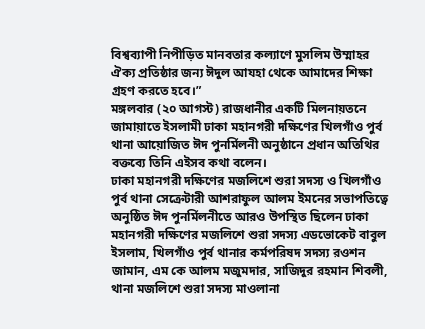বিশ্বব্যাপী নিপীড়িত মানবতার কল্যাণে মুসলিম উম্মাহর ঐক্য প্রতিষ্ঠার জন্য ঈদুল আযহা থেকে আমাদের শিক্ষা গ্রহণ করতে হবে।”
মঙ্গলবার (২০ আগস্ট) রাজধানীর একটি মিলনায়তনে জামায়াতে ইসলামী ঢাকা মহানগরী দক্ষিণের খিলগাঁও পুর্ব থানা আয়োজিত ঈদ পুনর্মিলনী অনুষ্ঠানে প্রধান অতিথির বক্তব্যে তিনি এইসব কথা বলেন।
ঢাকা মহানগরী দক্ষিণের মজলিশে শুরা সদস্য ও খিলগাঁও পুর্ব থানা সেক্রেটারী আশরাফুল আলম ইমনের সভাপতিত্বে অনুষ্ঠিত ঈদ পুনর্মিলনীতে আরও উপস্থিত ছিলেন ঢাকা মহানগরী দক্ষিণের মজলিশে শুরা সদস্য এডভোকেট বাবুল ইসলাম, খিলগাঁও পুর্ব থানার কর্মপরিষদ সদস্য রওশন জামান, এম কে আলম মজুমদার, সাজিদুর রহমান শিবলী, থানা মজলিশে শুরা সদস্য মাওলানা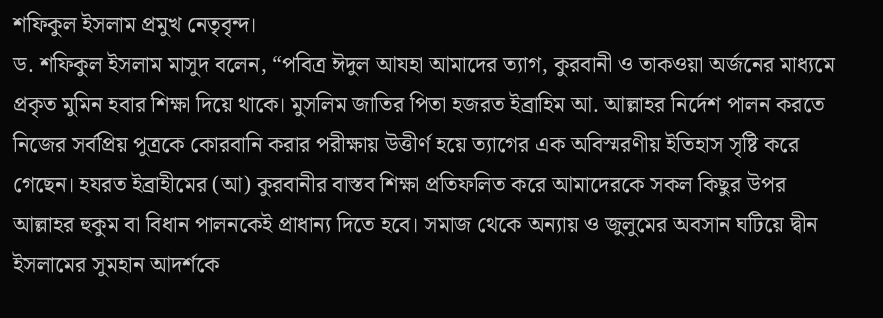শফিকুল ইসলাম প্রমুখ নেতৃবৃন্দ।
ড. শফিকুল ইসলাম মাসুদ বলেন, “পবিত্র ঈদুল আযহা আমাদের ত্যাগ, কুরবানী ও তাকওয়া অর্জনের মাধ্যমে প্রকৃত মুমিন হবার শিক্ষা দিয়ে থাকে। মুসলিম জাতির পিতা হজরত ইব্রাহিম আ. আল্লাহর নির্দেশ পালন করতে নিজের সর্বপ্রিয় পুত্রকে কোরবানি করার পরীক্ষায় উত্তীর্ণ হয়ে ত্যাগের এক অবিস্মরণীয় ইতিহাস সৃষ্টি করে গেছেন। হযরত ইব্রাহীমের (আ) কুরবানীর বাস্তব শিক্ষা প্রতিফলিত করে আমাদেরকে সকল কিছুর উপর আল্লাহর হুকুম বা বিধান পালনকেই প্রাধান্য দিতে হবে। সমাজ থেকে অন্যায় ও জুলুমের অবসান ঘটিয়ে দ্বীন ইসলামের সুমহান আদর্শকে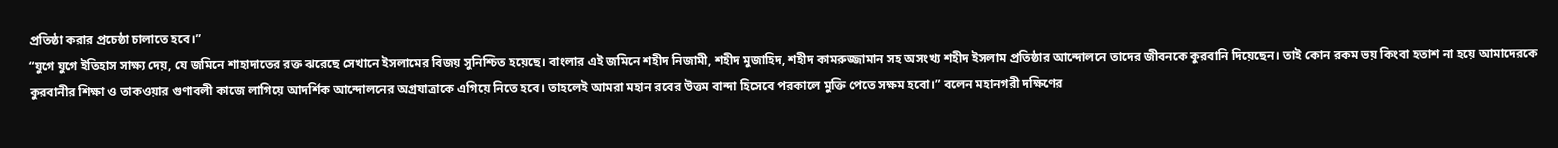প্রতিষ্ঠা করার প্রচেষ্ঠা চালাতে হবে।”
“যুগে যুগে ইতিহাস সাক্ষ্য দেয়, যে জমিনে শাহাদাতের রক্ত ঝরেছে সেখানে ইসলামের বিজয় সুনিশ্চিত হয়েছে। বাংলার এই জমিনে শহীদ নিজামী, শহীদ মুজাহিদ, শহীদ কামরুজ্জামান সহ অসংখ্য শহীদ ইসলাম প্রতিষ্ঠার আন্দোলনে তাদের জীবনকে কুরবানি দিয়েছেন। তাই কোন রকম ভয় কিংবা হতাশ না হয়ে আমাদেরকে কুরবানীর শিক্ষা ও তাকওয়ার গুণাবলী কাজে লাগিয়ে আদর্শিক আন্দোলনের অগ্রযাত্রাকে এগিয়ে নিতে হবে। তাহলেই আমরা মহান রবের উত্তম বান্দা হিসেবে পরকালে মুক্তি পেতে সক্ষম হবো।” বলেন মহানগরী দক্ষিণের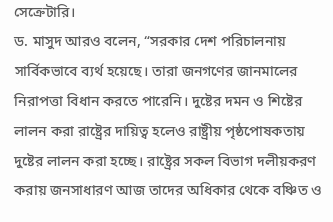সেক্রেটারি।
ড. মাসুদ আরও বলেন, “সরকার দেশ পরিচালনায় সার্বিকভাবে ব্যর্থ হয়েছে। তারা জনগণের জানমালের নিরাপত্তা বিধান করতে পারেনি। দুষ্টের দমন ও শিষ্টের লালন করা রাষ্ট্রের দায়িত্ব হলেও রাষ্ট্রীয় পৃষ্ঠপোষকতায় দুষ্টের লালন করা হচ্ছে। রাষ্ট্রের সকল বিভাগ দলীয়করণ করায় জনসাধারণ আজ তাদের অধিকার থেকে বঞ্চিত ও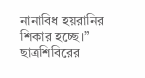নানাবিধ হয়রানির শিকার হচ্ছে।”
ছাত্রশিবিরের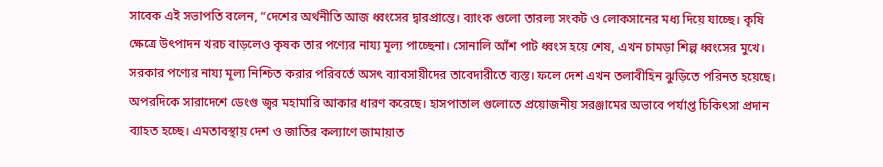সাবেক এই সভাপতি বলেন, “দেশের অর্থনীতি আজ ধ্বংসের দ্বারপ্রান্তে। ব্যাংক গুলো তারল্য সংকট ও লোকসানের মধ্য দিয়ে যাচ্ছে। কৃষি ক্ষেত্রে উৎপাদন খরচ বাড়লেও কৃষক তার পণ্যের নায্য মূল্য পাচ্ছেনা। সোনালি আঁশ পাট ধ্বংস হয়ে শেষ, এখন চামড়া শিল্প ধ্বংসের মুখে। সরকার পণ্যের নায্য মূল্য নিশ্চিত করার পরিবর্তে অসৎ ব্যাবসায়ীদের তাবেদারীতে ব্যস্ত। ফলে দেশ এখন তলাবীহিন ঝুড়িতে পরিনত হয়েছে। অপরদিকে সারাদেশে ডেংগু জ্বর মহামারি আকার ধারণ করেছে। হাসপাতাল গুলোতে প্রয়োজনীয় সরঞ্জামের অভাবে পর্যাপ্ত চিকিৎসা প্রদান ব্যাহত হচ্ছে। এমতাবস্থায় দেশ ও জাতির কল্যাণে জামায়াত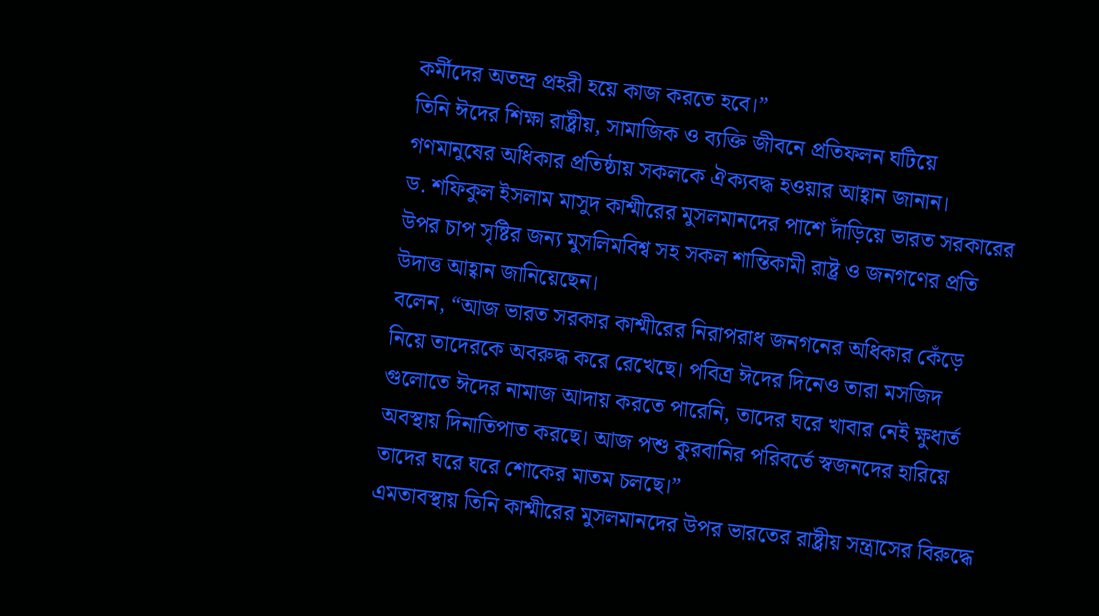কর্মীদের অতন্দ্র প্রহরী হয়ে কাজ করতে হবে।”
তিনি ঈদের শিক্ষা রাষ্ট্রীয়, সামাজিক ও ব্যক্তি জীবনে প্রতিফলন ঘটিয়ে গণমানুষের অধিকার প্রতিষ্ঠায় সকলকে ঐক্যবদ্ধ হওয়ার আহ্বান জানান।
ড. শফিকুল ইসলাম মাসুদ কাশ্মীরের মুসলমানদের পাশে দাঁড়িয়ে ভারত সরকারের উপর চাপ সৃষ্টির জন্য মুসলিমবিশ্ব সহ সকল শান্তিকামী রাষ্ট্র ও জনগণের প্রতি উদাত্ত আহ্বান জানিয়েছেন।
বলেন, “আজ ভারত সরকার কাশ্মীরের নিরাপরাধ জনগনের অধিকার কেঁড়ে নিয়ে তাদেরকে অবরুদ্ধ করে রেখেছে। পবিত্র ঈদের দিনেও তারা মসজিদ গুলোতে ঈদের নামাজ আদায় করতে পারেনি, তাদের ঘরে খাবার নেই ক্ষুধার্ত অবস্থায় দিনাতিপাত করছে। আজ পশু কুরবানির পরিবর্তে স্বজনদের হারিয়ে তাদের ঘরে ঘরে শোকের মাতম চলছে।”
এমতাবস্থায় তিনি কাশ্মীরের মুসলমানদের উপর ভারতের রাষ্ট্রীয় সন্ত্রাসের বিরুদ্ধে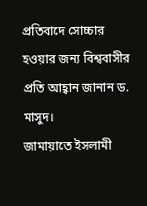প্রতিবাদে সোচ্চার হওয়ার জন্য বিশ্ববাসীর প্রতি আহ্বান জানান ড. মাসুদ।
জামায়াতে ইসলামী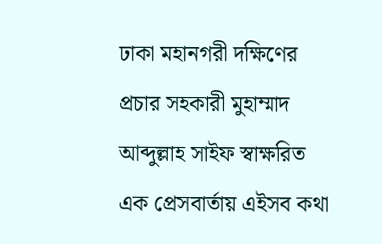ঢাকা মহানগরী দক্ষিণের প্রচার সহকারী মুহাম্মাদ আব্দুল্লাহ সাইফ স্বাক্ষরিত এক প্রেসবার্তায় এইসব কথা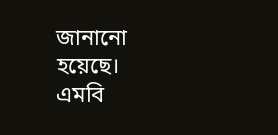জানানো হয়েছে।
এমবি